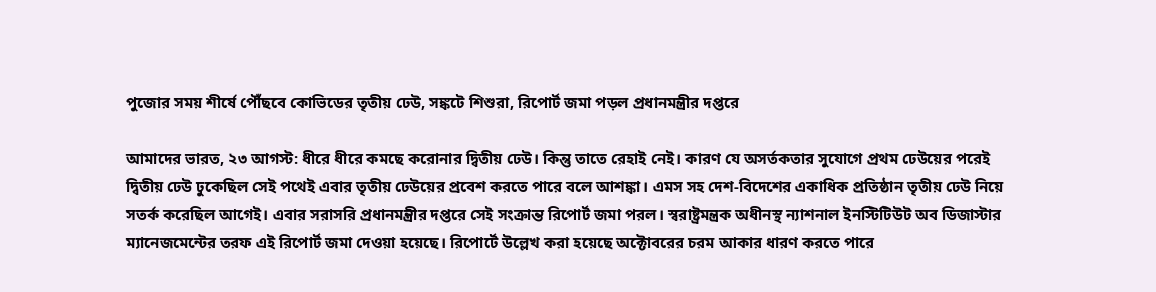পুজোর সময় শীর্ষে পৌঁছবে কোভিডের তৃতীয় ঢেউ, সঙ্কটে শিশুরা, রিপোর্ট জমা পড়ল প্রধানমন্ত্রীর দপ্তরে

আমাদের ভারত, ২৩ আগস্ট: ধীরে ধীরে কমছে করোনার দ্বিতীয় ঢেউ। কিন্তু তাতে রেহাই নেই। কারণ যে অসর্তকতার সুযোগে প্রথম ঢেউয়ের পরেই দ্বিতীয় ঢেউ ঢুকেছিল সেই পথেই এবার তৃতীয় ঢেউয়ের প্রবেশ করতে পারে বলে আশঙ্কা। এমস সহ দেশ-বিদেশের একাধিক প্রতিষ্ঠান তৃতীয় ঢেউ নিয়ে সতর্ক করেছিল আগেই। এবার সরাসরি প্রধানমন্ত্রীর দপ্তরে সেই সংক্রান্ত রিপোর্ট জমা পরল। স্বরাষ্ট্রমন্ত্রক অধীনস্থ ন্যাশনাল ইনস্টিটিউট অব ডিজাস্টার ম্যানেজমেন্টের তরফ এই রিপোর্ট জমা দেওয়া হয়েছে। রিপোর্টে উল্লেখ করা হয়েছে অক্টোবরের চরম আকার ধারণ করতে পারে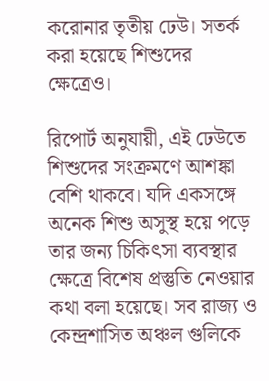করোনার তৃতীয় ঢেউ। সতর্ক করা হয়েছে শিশুদের ক্ষেত্রেও।

রিপোর্ট অনুযায়ী, এই ঢেউতে শিশুদের সংক্রমণে আশঙ্কা বেশি থাকবে। যদি একসঙ্গে অনেক শিশু অসুস্থ হয়ে পড়ে তার জন্য চিকিৎসা ব্যবস্থার ক্ষেত্রে বিশেষ প্রস্তুতি নেওয়ার কথা বলা হয়েছে। সব রাজ্য ও কেন্দ্রশাসিত অঞ্চল গুলিকে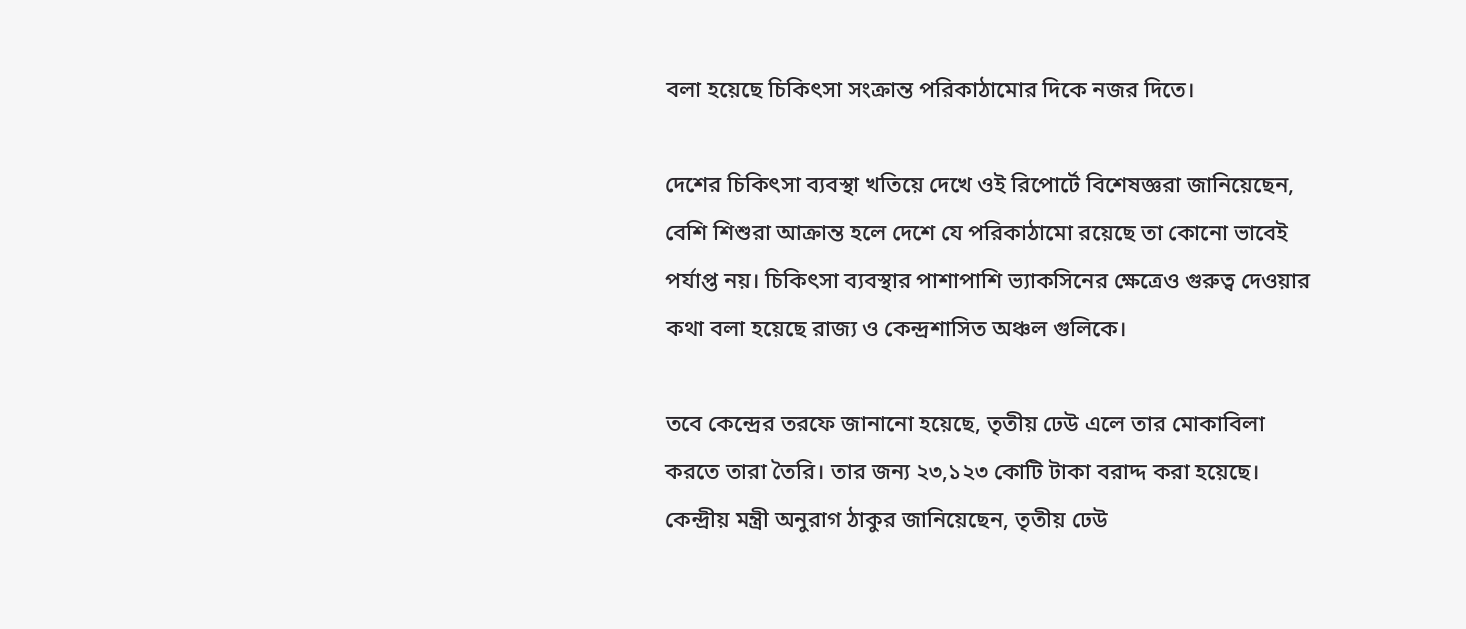বলা হয়েছে চিকিৎসা সংক্রান্ত পরিকাঠামোর দিকে নজর দিতে।

দেশের চিকিৎসা ব্যবস্থা খতিয়ে দেখে ওই রিপোর্টে বিশেষজ্ঞরা জানিয়েছেন, বেশি শিশুরা আক্রান্ত হলে দেশে যে পরিকাঠামো রয়েছে তা কোনো ভাবেই পর্যাপ্ত নয়। চিকিৎসা ব্যবস্থার পাশাপাশি ভ্যাকসিনের ক্ষেত্রেও গুরুত্ব দেওয়ার কথা বলা হয়েছে রাজ্য ও কেন্দ্রশাসিত অঞ্চল গুলিকে।

তবে কেন্দ্রের তরফে জানানো হয়েছে, তৃতীয় ঢেউ এলে তার মোকাবিলা করতে তারা তৈরি। তার জন্য ২৩,১২৩ কোটি টাকা বরাদ্দ করা হয়েছে। কেন্দ্রীয় মন্ত্রী অনুরাগ ঠাকুর জানিয়েছেন, তৃতীয় ঢেউ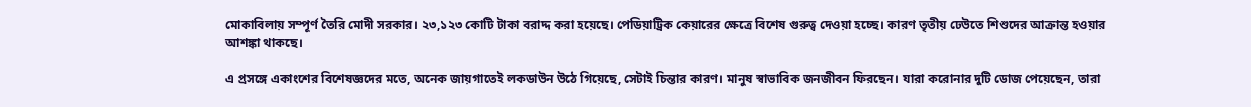মোকাবিলায় সম্পূর্ণ তৈরি মোদী সরকার। ২৩,১২৩ কোটি টাকা বরাদ্দ করা হয়েছে। পেডিয়াট্রিক কেয়ারের ক্ষেত্রে বিশেষ গুরুত্ব দেওয়া হচ্ছে। কারণ তৃতীয় ঢেউতে শিশুদের আক্রান্ত হওয়ার আশঙ্কা থাকছে।

এ প্রসঙ্গে একাংশের বিশেষজ্ঞদের মতে, অনেক জায়গাতেই লকডাউন উঠে গিয়েছে, সেটাই চিন্তার কারণ। মানুষ স্বাভাবিক জনজীবন ফিরছেন। যারা করোনার দুটি ডোজ পেয়েছেন, তারা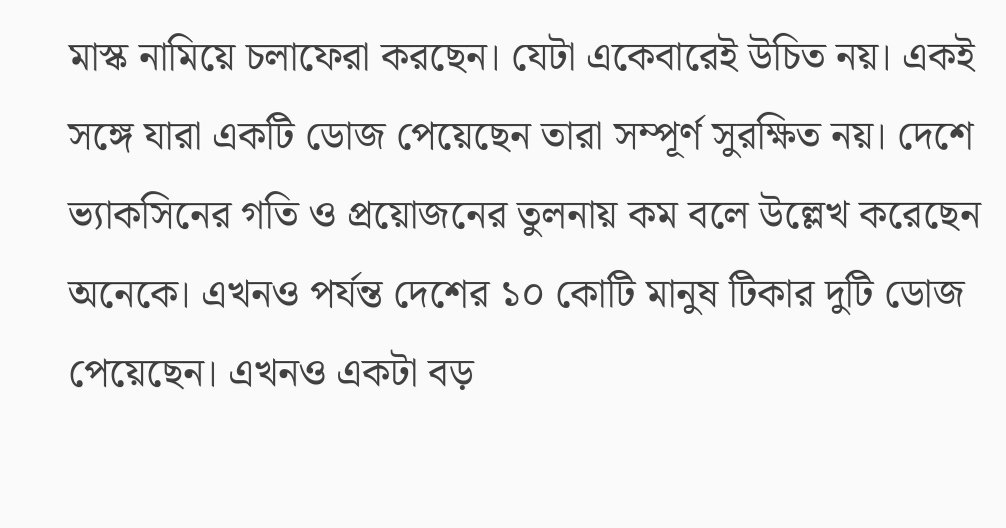মাস্ক নামিয়ে চলাফেরা করছেন। যেটা একেবারেই উচিত নয়। একই সঙ্গে যারা একটি ডোজ পেয়েছেন তারা সম্পূর্ণ সুরক্ষিত নয়। দেশে ভ্যাকসিনের গতি ও প্রয়োজনের তুলনায় কম বলে উল্লেখ করেছেন অনেকে। এখনও পর্যন্ত দেশের ১০ কোটি মানুষ টিকার দুটি ডোজ পেয়েছেন। এখনও একটা বড়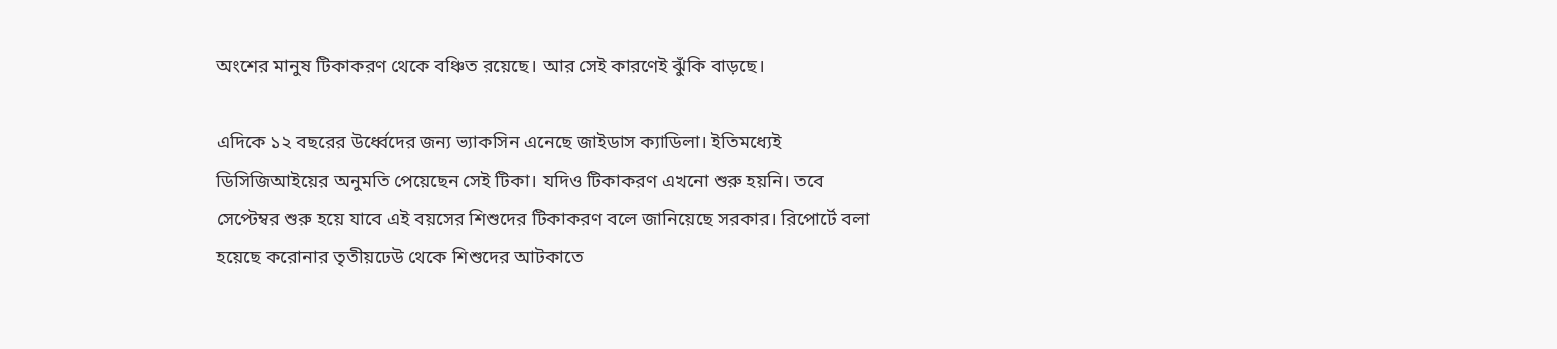অংশের মানুষ টিকাকরণ থেকে বঞ্চিত রয়েছে। আর সেই কারণেই ঝুঁকি বাড়ছে।

এদিকে ১২ বছরের উর্ধ্বেদের জন্য ভ্যাকসিন এনেছে জাইডাস ক্যাডিলা। ইতিমধ্যেই ডিসিজিআইয়ের অনুমতি পেয়েছেন সেই টিকা। যদিও টিকাকরণ এখনো শুরু হয়নি। তবে সেপ্টেম্বর শুরু হয়ে যাবে এই বয়সের শিশুদের টিকাকরণ বলে জানিয়েছে সরকার। রিপোর্টে বলা হয়েছে করোনার তৃতীয়ঢেউ থেকে শিশুদের আটকাতে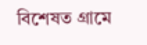বিশেষত গ্রামে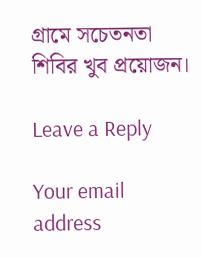গ্রামে সচেতনতা শিবির খুব প্রয়োজন।

Leave a Reply

Your email address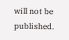will not be published.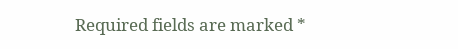Required fields are marked *